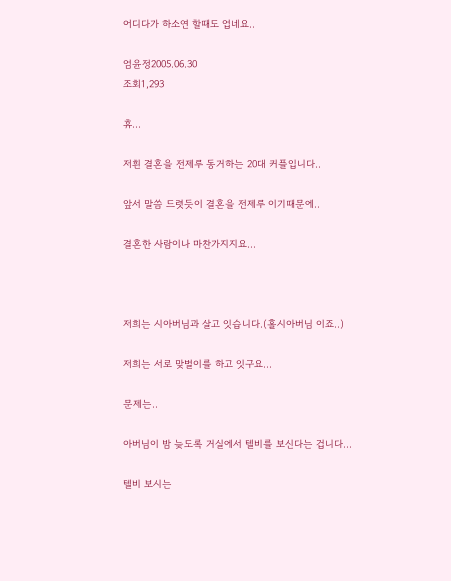어디다가 하소연 할때도 업네요..

엄윤정2005.06.30
조회1,293

휴...

저흰 결혼을 전제루 동거하는 20대 커플입니다..

앞서 말씀 드렷듯이 결혼을 전제루 이기때문에..

결혼한 사람이나 마찬가지지요...



저희는 시아버님과 살고 잇습니다.(홀시아버님 이죠..)

저희는 서로 맞벌이를 하고 잇구요...

문제는..

아버님이 밤 늦도록 거실에서 텔비를 보신다는 겁니다...

텔비 보시는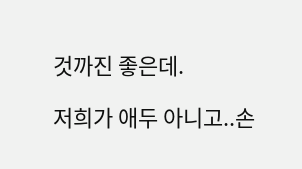것까진 좋은데.

저희가 애두 아니고..손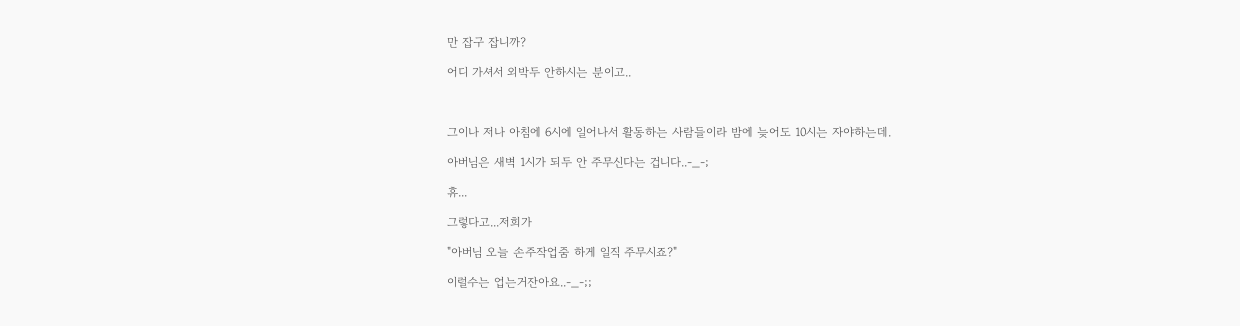만 잡구 잡니까?

어디 가셔서 외박두 안하시는 분이고..



그이나 저나 아침에 6시에 일어나서 활동하는 사람들이라 밤에 늦어도 10시는 자야하는데.

아버님은 새벽 1시가 되두 안 주무신다는 겁니다..-_-;

휴...

그렇다고...저희가

"아버님 오늘 손주작업줌 하게 일직 주무시죠?"

이럴수는 업는거잔아요..-_-;;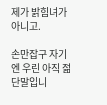제가 밝힘녀가 아니고.

손만잡구 자기엔 우린 아직 젊단말입니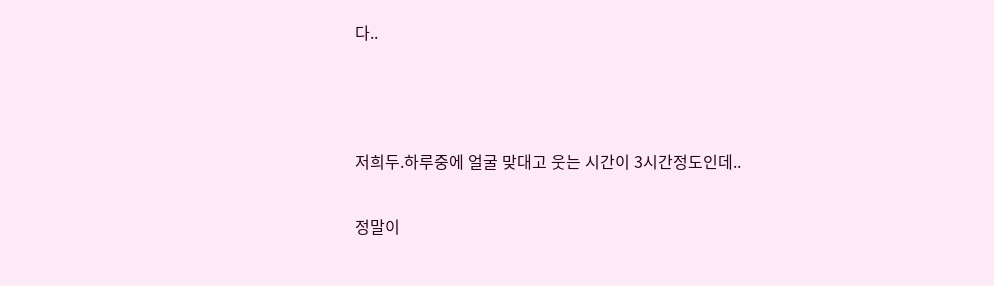다..



저희두.하루중에 얼굴 맞대고 웃는 시간이 3시간정도인데..

정말이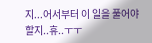지...어서부터 이 일을 풀어야할지..휴..ㅜㅜ